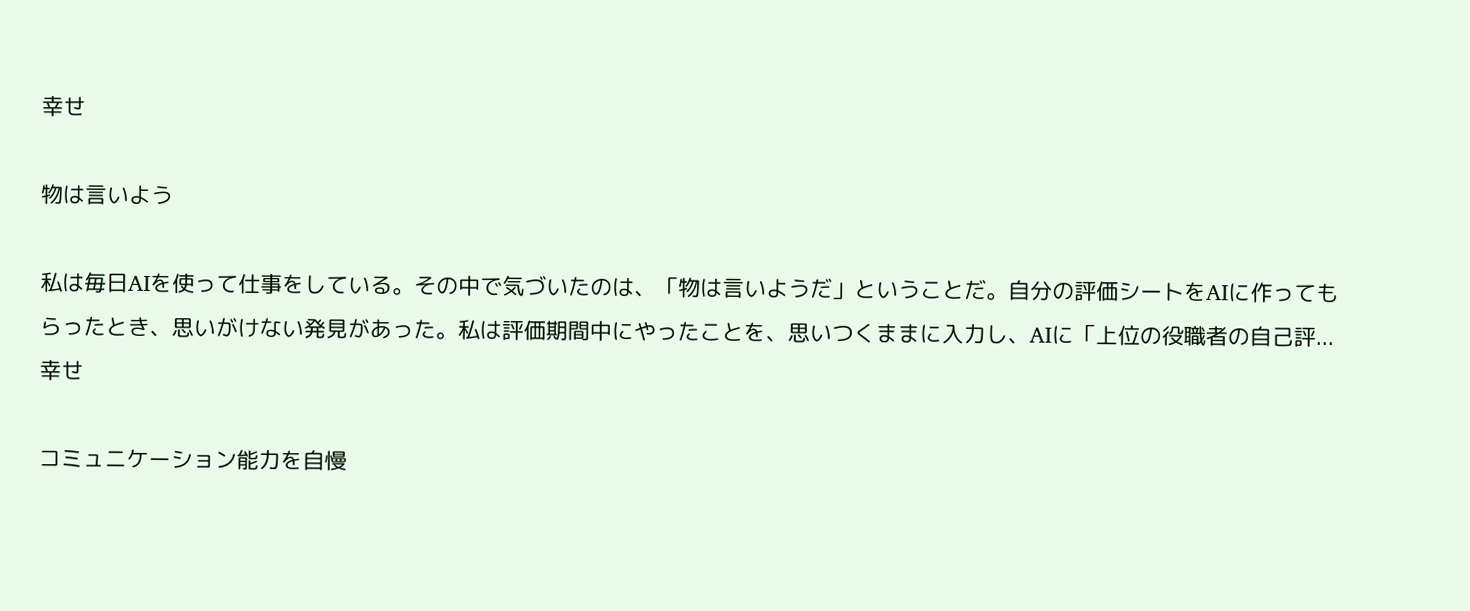幸せ

物は言いよう

私は毎日AIを使って仕事をしている。その中で気づいたのは、「物は言いようだ」ということだ。自分の評価シートをAIに作ってもらったとき、思いがけない発見があった。私は評価期間中にやったことを、思いつくままに入力し、AIに「上位の役職者の自己評...
幸せ

コミュニケーション能力を自慢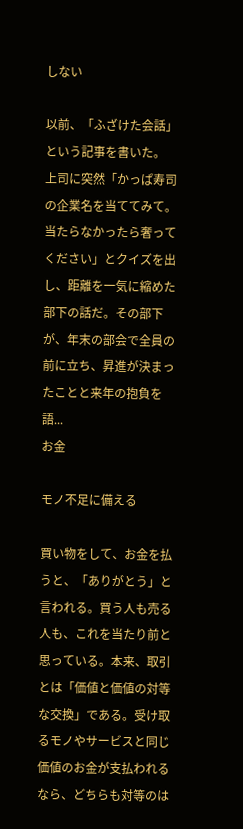しない

以前、「ふざけた会話」という記事を書いた。 上司に突然「かっぱ寿司の企業名を当ててみて。当たらなかったら奢ってください」とクイズを出し、距離を一気に縮めた部下の話だ。その部下が、年末の部会で全員の前に立ち、昇進が決まったことと来年の抱負を語...
お金

モノ不足に備える

買い物をして、お金を払うと、「ありがとう」と言われる。買う人も売る人も、これを当たり前と思っている。本来、取引とは「価値と価値の対等な交換」である。受け取るモノやサービスと同じ価値のお金が支払われるなら、どちらも対等のは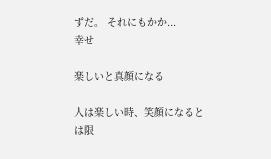ずだ。 それにもかか...
幸せ

楽しいと真顔になる

人は楽しい時、笑顔になるとは限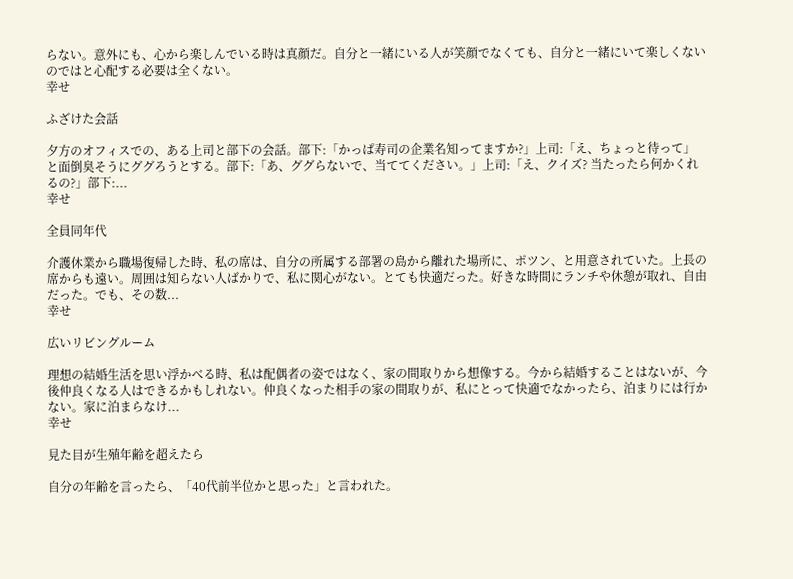らない。意外にも、心から楽しんでいる時は真顔だ。自分と一緒にいる人が笑顔でなくても、自分と一緒にいて楽しくないのではと心配する必要は全くない。
幸せ

ふざけた会話

夕方のオフィスでの、ある上司と部下の会話。部下:「かっぱ寿司の企業名知ってますか?」上司:「え、ちょっと待って」と面倒臭そうにググろうとする。部下:「あ、ググらないで、当ててください。」上司:「え、クイズ? 当たったら何かくれるの?」部下:...
幸せ

全員同年代

介護休業から職場復帰した時、私の席は、自分の所属する部署の島から離れた場所に、ポツン、と用意されていた。上長の席からも遠い。周囲は知らない人ばかりで、私に関心がない。とても快適だった。好きな時間にランチや休憩が取れ、自由だった。でも、その数...
幸せ

広いリビングルーム

理想の結婚生活を思い浮かべる時、私は配偶者の姿ではなく、家の間取りから想像する。今から結婚することはないが、今後仲良くなる人はできるかもしれない。仲良くなった相手の家の間取りが、私にとって快適でなかったら、泊まりには行かない。家に泊まらなけ...
幸せ

見た目が生殖年齢を超えたら

自分の年齢を言ったら、「40代前半位かと思った」と言われた。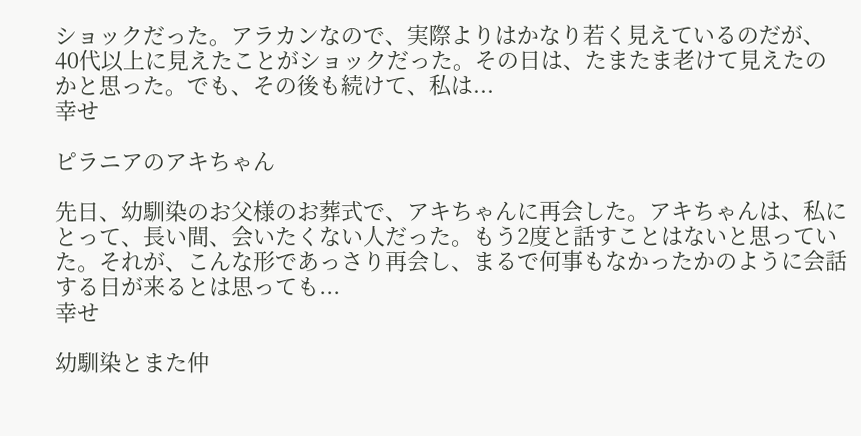ショックだった。アラカンなので、実際よりはかなり若く見えているのだが、40代以上に見えたことがショックだった。その日は、たまたま老けて見えたのかと思った。でも、その後も続けて、私は...
幸せ

ピラニアのアキちゃん

先日、幼馴染のお父様のお葬式で、アキちゃんに再会した。アキちゃんは、私にとって、長い間、会いたくない人だった。もう2度と話すことはないと思っていた。それが、こんな形であっさり再会し、まるで何事もなかったかのように会話する日が来るとは思っても...
幸せ

幼馴染とまた仲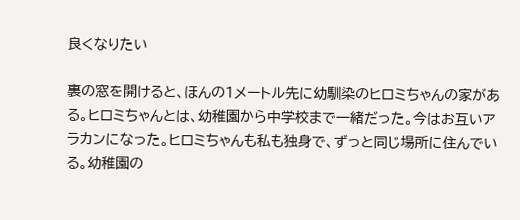良くなりたい

裏の窓を開けると、ほんの1メートル先に幼馴染のヒロミちゃんの家がある。ヒロミちゃんとは、幼稚園から中学校まで一緒だった。今はお互いアラカンになった。ヒロミちゃんも私も独身で、ずっと同じ場所に住んでいる。幼稚園の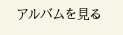アルバムを見る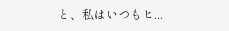と、私はいつもヒ...